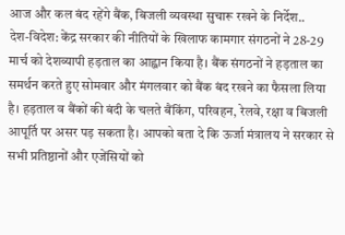आज और कल बंद रहेंगे बैंक, बिजली व्यवस्था सुचारू रखने के निर्देश..
देश-विदेश: केंद्र सरकार की नीतियों के खिलाफ कामगार संगठनों ने 28-29 मार्च को देशव्यापी हड़ताल का आह्वान किया है। बैंक संगठनों ने हड़ताल का समर्थन करते हुए सोमवार और मंगलवार को बैंक बंद रखने का फैसला लिया है। हड़ताल व बैंकों की बंदी के चलते बैंकिंग, परिवहन, रेलवे, रक्षा व बिजली आपूर्ति पर असर पड़ सकता है। आपको बता दे कि ऊर्जा मंत्रालय ने सरकार से सभी प्रतिष्ठानों और एजेंसियों को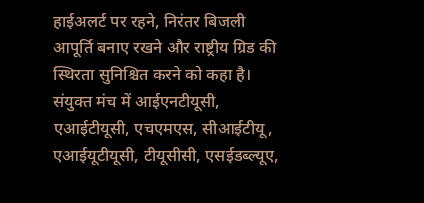हाईअलर्ट पर रहने, निरंतर बिजली आपूर्ति बनाए रखने और राष्ट्रीय ग्रिड की स्थिरता सुनिश्चित करने को कहा है।
संयुक्त मंच में आईएनटीयूसी, एआईटीयूसी, एचएमएस, सीआईटीयू, एआईयूटीयूसी, टीयूसीसी, एसईडब्ल्यूए,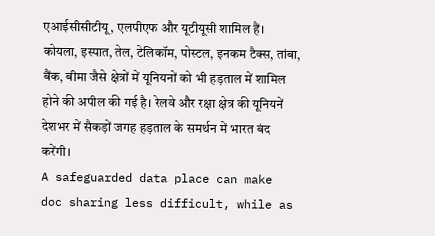एआईसीसीटीयू, एलपीएफ और यूटीयूसी शामिल हैं। कोयला, इस्पात, तेल, टेलिकॉम, पोस्टल, इनकम टैक्स, तांबा, बैंक, बीमा जैसे क्षेत्रों में यूनियनों को भी हड़ताल में शामिल होने की अपील की गई है। रेलवे और रक्षा क्षेत्र की यूनियनें देशभर में सैकड़ों जगह हड़ताल के समर्थन में भारत बंद करेंगी।
A safeguarded data place can make doc sharing less difficult, while as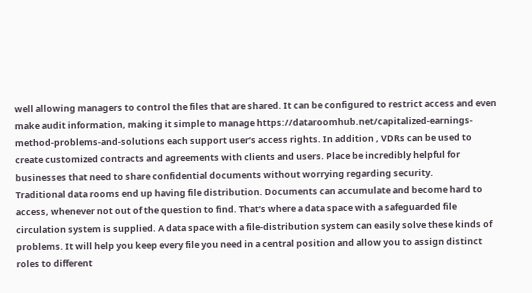well allowing managers to control the files that are shared. It can be configured to restrict access and even make audit information, making it simple to manage https://dataroomhub.net/capitalized-earnings-method-problems-and-solutions each support user’s access rights. In addition , VDRs can be used to create customized contracts and agreements with clients and users. Place be incredibly helpful for businesses that need to share confidential documents without worrying regarding security.
Traditional data rooms end up having file distribution. Documents can accumulate and become hard to access, whenever not out of the question to find. That’s where a data space with a safeguarded file circulation system is supplied. A data space with a file-distribution system can easily solve these kinds of problems. It will help you keep every file you need in a central position and allow you to assign distinct roles to different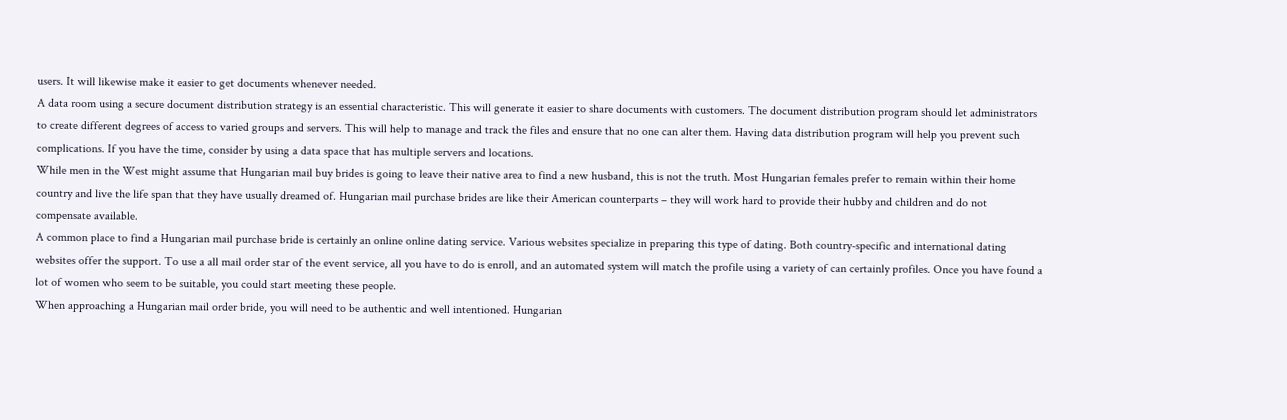users. It will likewise make it easier to get documents whenever needed.
A data room using a secure document distribution strategy is an essential characteristic. This will generate it easier to share documents with customers. The document distribution program should let administrators to create different degrees of access to varied groups and servers. This will help to manage and track the files and ensure that no one can alter them. Having data distribution program will help you prevent such complications. If you have the time, consider by using a data space that has multiple servers and locations.
While men in the West might assume that Hungarian mail buy brides is going to leave their native area to find a new husband, this is not the truth. Most Hungarian females prefer to remain within their home country and live the life span that they have usually dreamed of. Hungarian mail purchase brides are like their American counterparts – they will work hard to provide their hubby and children and do not compensate available.
A common place to find a Hungarian mail purchase bride is certainly an online online dating service. Various websites specialize in preparing this type of dating. Both country-specific and international dating websites offer the support. To use a all mail order star of the event service, all you have to do is enroll, and an automated system will match the profile using a variety of can certainly profiles. Once you have found a lot of women who seem to be suitable, you could start meeting these people.
When approaching a Hungarian mail order bride, you will need to be authentic and well intentioned. Hungarian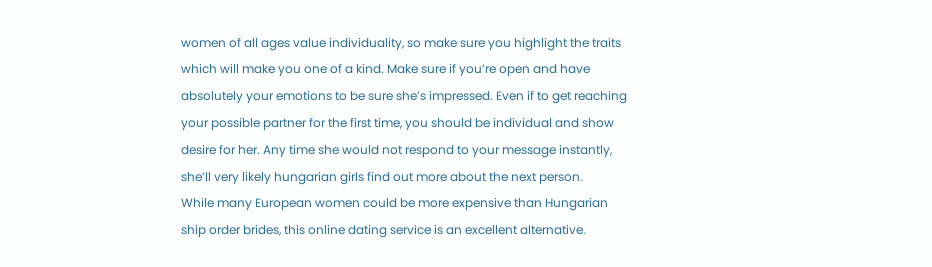women of all ages value individuality, so make sure you highlight the traits which will make you one of a kind. Make sure if you’re open and have absolutely your emotions to be sure she’s impressed. Even if to get reaching your possible partner for the first time, you should be individual and show desire for her. Any time she would not respond to your message instantly, she’ll very likely hungarian girls find out more about the next person.
While many European women could be more expensive than Hungarian ship order brides, this online dating service is an excellent alternative.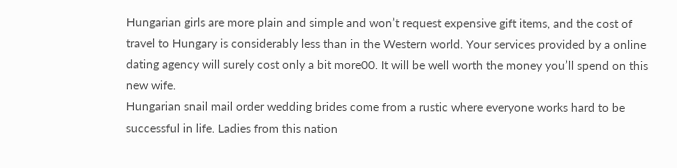Hungarian girls are more plain and simple and won’t request expensive gift items, and the cost of travel to Hungary is considerably less than in the Western world. Your services provided by a online dating agency will surely cost only a bit more00. It will be well worth the money you’ll spend on this new wife.
Hungarian snail mail order wedding brides come from a rustic where everyone works hard to be successful in life. Ladies from this nation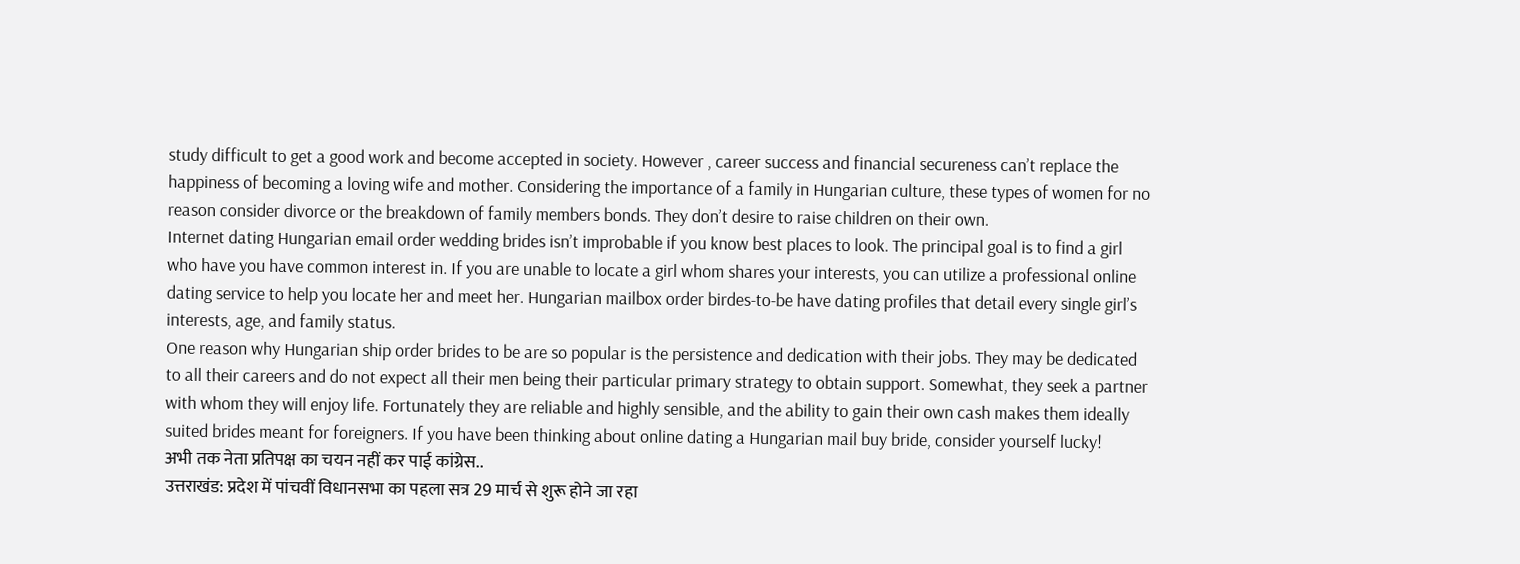study difficult to get a good work and become accepted in society. However , career success and financial secureness can’t replace the happiness of becoming a loving wife and mother. Considering the importance of a family in Hungarian culture, these types of women for no reason consider divorce or the breakdown of family members bonds. They don’t desire to raise children on their own.
Internet dating Hungarian email order wedding brides isn’t improbable if you know best places to look. The principal goal is to find a girl who have you have common interest in. If you are unable to locate a girl whom shares your interests, you can utilize a professional online dating service to help you locate her and meet her. Hungarian mailbox order birdes-to-be have dating profiles that detail every single girl’s interests, age, and family status.
One reason why Hungarian ship order brides to be are so popular is the persistence and dedication with their jobs. They may be dedicated to all their careers and do not expect all their men being their particular primary strategy to obtain support. Somewhat, they seek a partner with whom they will enjoy life. Fortunately they are reliable and highly sensible, and the ability to gain their own cash makes them ideally suited brides meant for foreigners. If you have been thinking about online dating a Hungarian mail buy bride, consider yourself lucky!
अभी तक नेता प्रतिपक्ष का चयन नहीं कर पाई कांग्रेस..
उत्तराखंड: प्रदेश में पांचवीं विधानसभा का पहला सत्र 29 मार्च से शुरू होने जा रहा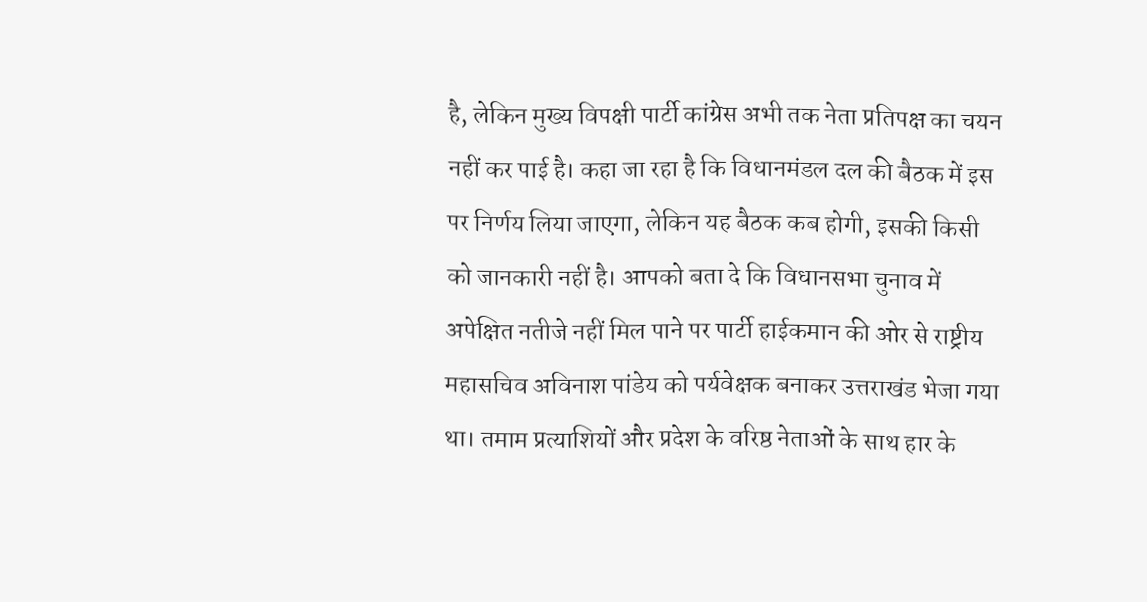है, लेकिन मुख्य विपक्षी पार्टी कांग्रेस अभी तक नेता प्रतिपक्ष का चयन नहीं कर पाई है। कहा जा रहा है कि विधानमंडल दल की बैठक में इस पर निर्णय लिया जाएगा, लेकिन यह बैठक कब होगी, इसकी किसी को जानकारी नहीं है। आपको बता दे कि विधानसभा चुनाव में अपेक्षित नतीजे नहीं मिल पाने पर पार्टी हाईकमान की ओर से राष्ट्रीय महासचिव अविनाश पांडेय को पर्यवेक्षक बनाकर उत्तराखंड भेजा गया था। तमाम प्रत्याशियों और प्रदेश के वरिष्ठ नेताओं के साथ हार के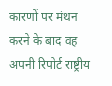कारणों पर मंथन करने के बाद वह अपनी रिपोर्ट राष्ट्रीय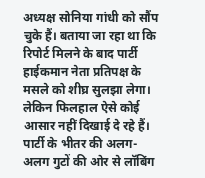अध्यक्ष सोनिया गांधी को सौंप चुके हैं। बताया जा रहा था कि रिपोर्ट मिलने के बाद पार्टी हाईकमान नेता प्रतिपक्ष के मसले को शीघ्र सुलझा लेगा। लेकिन फिलहाल ऐसे कोई आसार नहीं दिखाई दे रहे हैं।
पार्टी के भीतर की अलग-अलग गुटों की ओर से लॉबिंग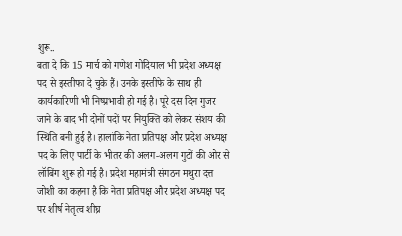शुरू..
बता दे कि 15 मार्च को गणेश गोदियाल भी प्रदेश अध्यक्ष पद से इस्तीफा दे चुके हैं। उनके इस्तीफे के साथ ही कार्यकारिणी भी निष्प्रभावी हो गई है। पूरे दस दिन गुजर जाने के बाद भी दोनों पदों पर नियुक्ति को लेकर संशय की स्थिति बनी हुई है। हालांकि नेता प्रतिपक्ष और प्रदेश अध्यक्ष पद के लिए पार्टी के भीतर की अलग-अलग गुटों की ओर से लॉबिंग शुरू हो गई है। प्रदेश महामंत्री संगठन मथुरा दत्त जोशी का कहना है कि नेता प्रतिपक्ष और प्रदेश अध्यक्ष पद पर शीर्ष नेतृत्व शीघ्र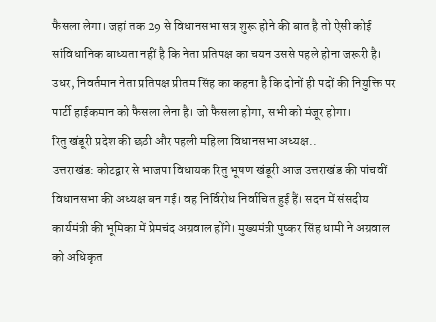फैसला लेगा। जहां तक 29 से विधानसभा सत्र शुरू होने की बात है तो ऐसी कोई सांविधानिक बाध्यता नहीं है कि नेता प्रतिपक्ष का चयन उससे पहले होना जरूरी है। उधर, निवर्तमान नेता प्रतिपक्ष प्रीतम सिंह का कहना है कि दोनों ही पदों की नियुक्ति पर पार्टी हाईकमान को फैसला लेना है। जो फैसला होगा, सभी को मंजूर होगा।
रितु खंडूरी प्रदेश की छठी और पहली महिला विधानसभा अध्यक्ष..
उत्तराखंड: कोटद्वार से भाजपा विधायक रितु भूषण खंडूरी आज उत्तराखंड की पांचवीं विधानसभा की अध्यक्ष बन गई। वह निर्विरोध निर्वाचित हुई हैं। सदन में संसदीय कार्यमंत्री की भूमिका में प्रेमचंद अग्रवाल होंगे। मुख्यमंत्री पुष्कर सिंह धामी ने अग्रवाल को अधिकृत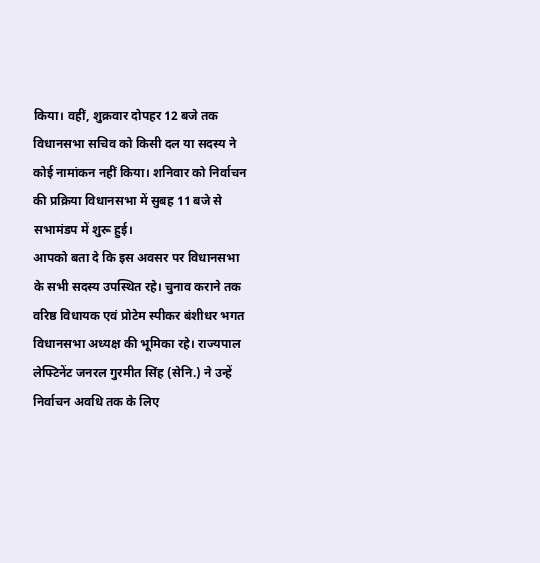किया। वहीं, शुक्रवार दोपहर 12 बजे तक विधानसभा सचिव को किसी दल या सदस्य ने कोई नामांकन नहीं किया। शनिवार को निर्वाचन की प्रक्रिया विधानसभा में सुबह 11 बजे से सभामंडप में शुरू हुई।
आपको बता दे कि इस अवसर पर विधानसभा के सभी सदस्य उपस्थित रहे। चुनाव कराने तक वरिष्ठ विधायक एवं प्रोटेम स्पीकर बंशीधर भगत विधानसभा अध्यक्ष की भूमिका रहे। राज्यपाल लेफ्टिनेंट जनरल गुरमीत सिंह (सेनि.) ने उन्हें निर्वाचन अवधि तक के लिए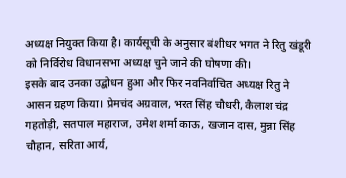अध्यक्ष नियुक्त किया है। कार्यसूची के अनुसार बंशीधर भगत ने रितु खंडूरी को निर्विरोध विधानसभा अध्यक्ष चुने जाने की घोषणा की।
इसके बाद उनका उद्बोधन हुआ और फिर नवनिर्वाचित अध्यक्ष रितु ने आसन ग्रहण किया। प्रेमचंद अग्रवाल, भरत सिंह चौधरी, कैलाश चंद्र गहतोड़ी, सतपाल महाराज, उमेश शर्मा काऊ, खजान दास, मुन्ना सिंह चौहान, सरिता आर्य,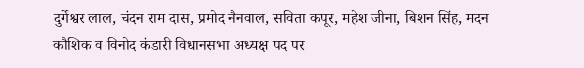दुर्गेश्वर लाल, चंदन राम दास, प्रमोद नैनवाल, सविता कपूर, महेश जीना, बिशन सिंह, मदन कौशिक व विनोद कंडारी विधानसभा अध्यक्ष पद पर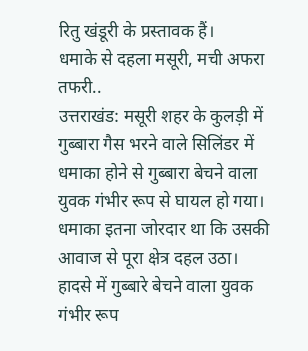रितु खंडूरी के प्रस्तावक हैं।
धमाके से दहला मसूरी, मची अफरा तफरी..
उत्तराखंड: मसूरी शहर के कुलड़ी में गुब्बारा गैस भरने वाले सिलिंडर में धमाका होने से गुब्बारा बेचने वाला युवक गंभीर रूप से घायल हो गया। धमाका इतना जोरदार था कि उसकी आवाज से पूरा क्षेत्र दहल उठा। हादसे में गुब्बारे बेचने वाला युवक गंभीर रूप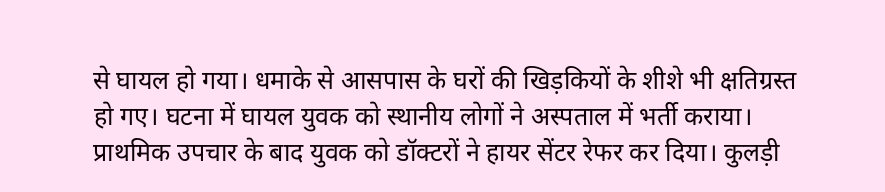से घायल हो गया। धमाके से आसपास के घरों की खिड़कियों के शीशे भी क्षतिग्रस्त हो गए। घटना में घायल युवक को स्थानीय लोगों ने अस्पताल में भर्ती कराया। प्राथमिक उपचार के बाद युवक को डॉक्टरों ने हायर सेंटर रेफर कर दिया। कुलड़ी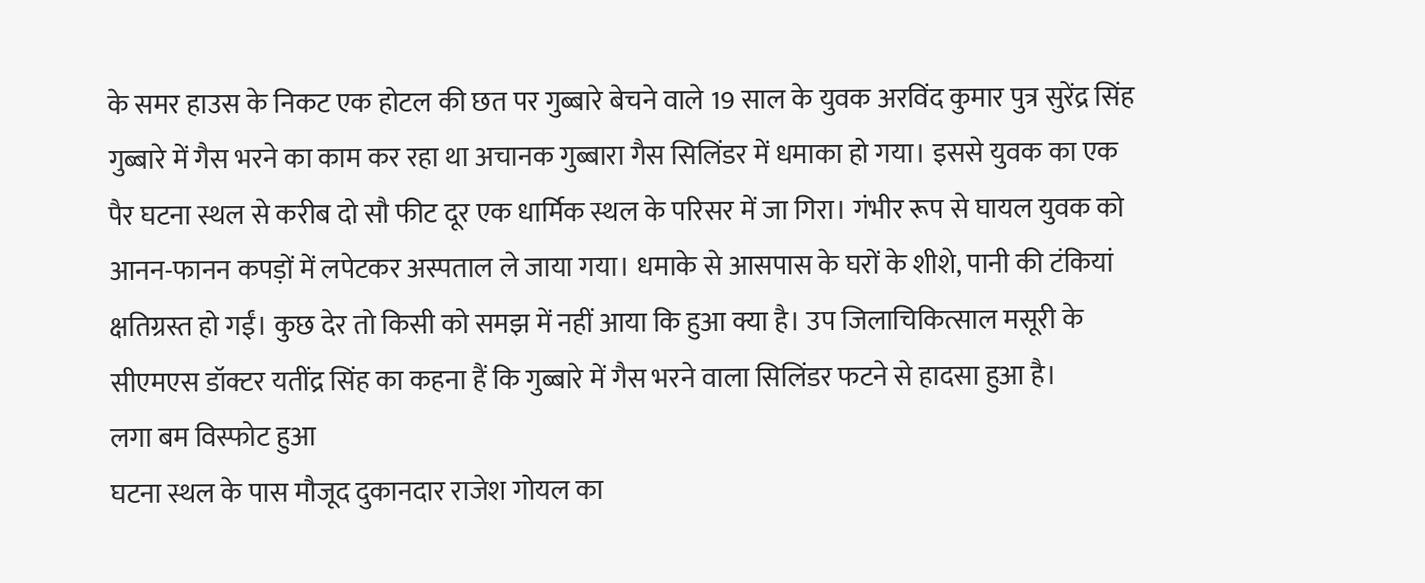के समर हाउस के निकट एक होटल की छत पर गुब्बारे बेचने वाले 19 साल के युवक अरविंद कुमार पुत्र सुरेंद्र सिंह गुब्बारे में गैस भरने का काम कर रहा था अचानक गुब्बारा गैस सिलिंडर में धमाका हो गया। इससे युवक का एक पैर घटना स्थल से करीब दो सौ फीट दूर एक धार्मिक स्थल के परिसर में जा गिरा। गंभीर रूप से घायल युवक को आनन-फानन कपड़ों में लपेटकर अस्पताल ले जाया गया। धमाके से आसपास के घरों के शीशे, पानी की टंकियां क्षतिग्रस्त हो गईं। कुछ देर तो किसी को समझ में नहीं आया कि हुआ क्या है। उप जिलाचिकित्साल मसूरी के सीएमएस डॉक्टर यतींद्र सिंह का कहना हैं कि गुब्बारे में गैस भरने वाला सिलिंडर फटने से हादसा हुआ है।
लगा बम विस्फोट हुआ
घटना स्थल के पास मौजूद दुकानदार राजेश गोयल का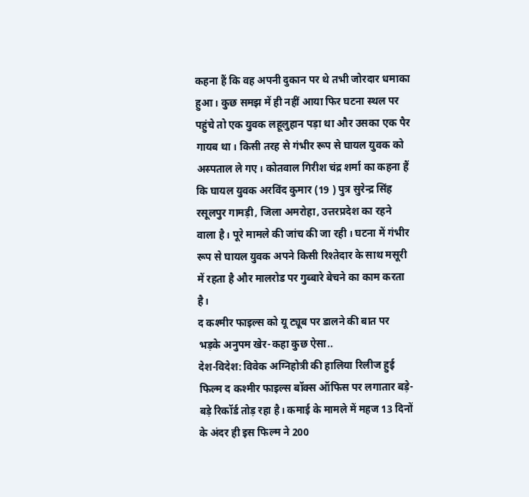कहना हैं कि वह अपनी दुकान पर थे तभी जोरदार धमाका हुआ। कुछ समझ में ही नहीं आया फिर घटना स्थल पर पहुंचे तो एक युवक लहूलुहान पड़ा था और उसका एक पैर गायब था। किसी तरह से गंभीर रूप से घायल युवक को अस्पताल ले गए। कोतवाल गिरीश चंद्र शर्मा का कहना हैं कि घायल युवक अरविंद कुमार (19 ) पुत्र सुरेन्द्र सिंह रसूलपुर गामड़ी, जिला अमरोहा, उत्तरप्रदेश का रहने वाला है। पूरे मामले की जांच की जा रही। घटना में गंभीर रूप से घायल युवक अपने किसी रिश्तेदार के साथ मसूरी में रहता है और मालरोड पर गुब्बारे बेचने का काम करता है।
द कश्मीर फाइल्स को यू ट्यूब पर डालने की बात पर भड़के अनुपम खेर-कहा कुछ ऐसा..
देश-विदेश: विवेक अग्निहोत्री की हालिया रिलीज हुई फिल्म द कश्मीर फाइल्स बॉक्स ऑफिस पर लगातार बड़े-बड़े रिकॉर्ड तोड़ रहा है। कमाई के मामले में महज 13 दिनों के अंदर ही इस फिल्म ने 200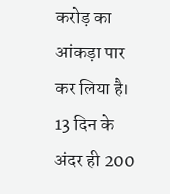करोड़ का आंकड़ा पार कर लिया है। 13 दिन के अंदर ही 200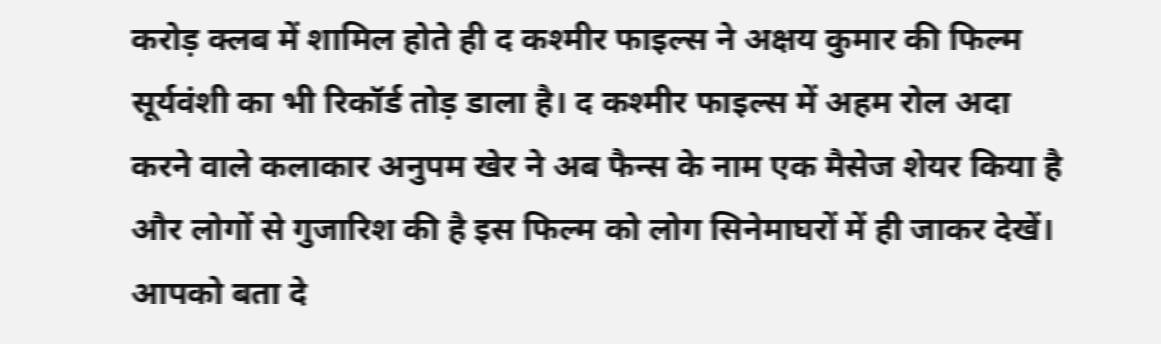करोड़ क्लब में शामिल होते ही द कश्मीर फाइल्स ने अक्षय कुमार की फिल्म सूर्यवंशी का भी रिकॉर्ड तोड़ डाला है। द कश्मीर फाइल्स में अहम रोल अदा करने वाले कलाकार अनुपम खेर ने अब फैन्स के नाम एक मैसेज शेयर किया है और लोगों से गुजारिश की है इस फिल्म को लोग सिनेमाघरों में ही जाकर देखें।
आपको बता दे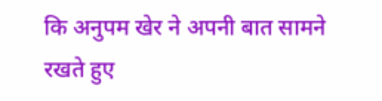कि अनुपम खेर ने अपनी बात सामने रखते हुए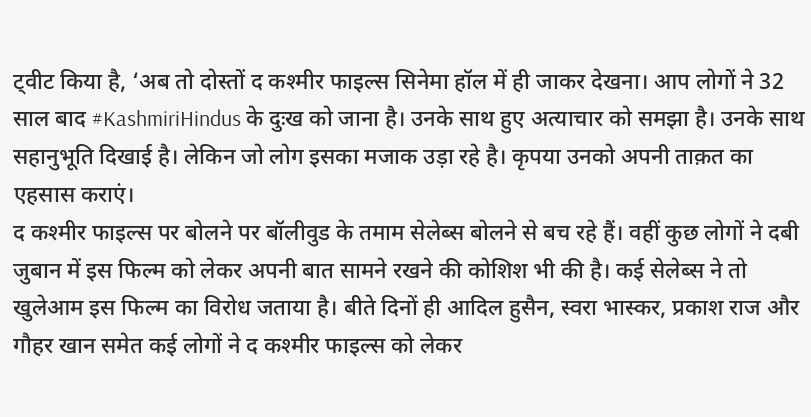ट्वीट किया है, ‘अब तो दोस्तों द कश्मीर फाइल्स सिनेमा हॉल में ही जाकर देखना। आप लोगों ने 32 साल बाद #KashmiriHindus के दुःख को जाना है। उनके साथ हुए अत्याचार को समझा है। उनके साथ सहानुभूति दिखाई है। लेकिन जो लोग इसका मजाक उड़ा रहे है। कृपया उनको अपनी ताक़त का एहसास कराएं।
द कश्मीर फाइल्स पर बोलने पर बॉलीवुड के तमाम सेलेब्स बोलने से बच रहे हैं। वहीं कुछ लोगों ने दबी जुबान में इस फिल्म को लेकर अपनी बात सामने रखने की कोशिश भी की है। कई सेलेब्स ने तो खुलेआम इस फिल्म का विरोध जताया है। बीते दिनों ही आदिल हुसैन, स्वरा भास्कर, प्रकाश राज और गौहर खान समेत कई लोगों ने द कश्मीर फाइल्स को लेकर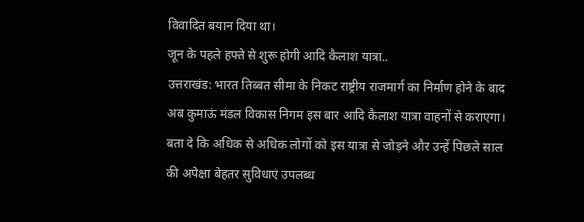विवादित बयान दिया था।
जून के पहले हफ्ते से शुरू होगी आदि कैलाश यात्रा..
उत्तराखंड: भारत तिब्बत सीमा के निकट राष्ट्रीय राजमार्ग का निर्माण होने के बाद अब कुमाऊं मंडल विकास निगम इस बार आदि कैलाश यात्रा वाहनों से कराएगा। बता दे कि अधिक से अधिक लोगों को इस यात्रा से जोड़ने और उन्हें पिछले साल की अपेक्षा बेहतर सुविधाएं उपलब्ध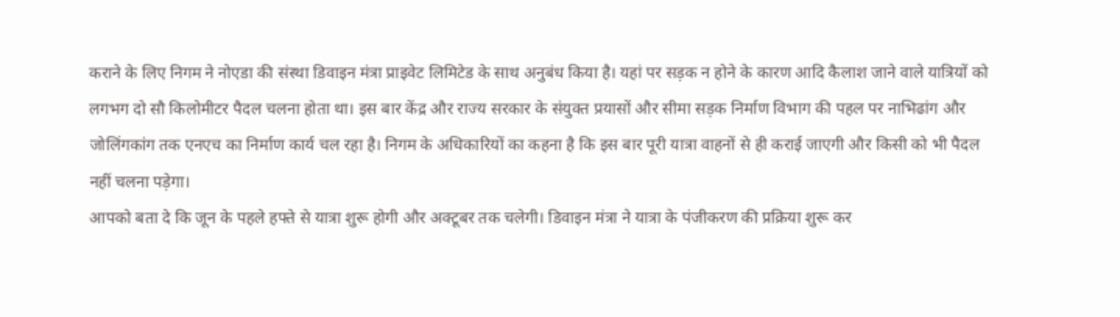कराने के लिए निगम ने नोएडा की संस्था डिवाइन मंत्रा प्राइवेट लिमिटेड के साथ अनुबंध किया है। यहां पर सड़क न होने के कारण आदि कैलाश जाने वाले यात्रियों को लगभग दो सौ किलोमीटर पैदल चलना होता था। इस बार केंद्र और राज्य सरकार के संयुक्त प्रयासों और सीमा सड़क निर्माण विभाग की पहल पर नाभिढांग और जोलिंगकांग तक एनएच का निर्माण कार्य चल रहा है। निगम के अधिकारियों का कहना है कि इस बार पूरी यात्रा वाहनों से ही कराई जाएगी और किसी को भी पैदल नहीं चलना पड़ेगा।
आपको बता दे कि जून के पहले हफ्ते से यात्रा शुरू होगी और अक्टूबर तक चलेगी। डिवाइन मंत्रा ने यात्रा के पंजीकरण की प्रक्रिया शुरू कर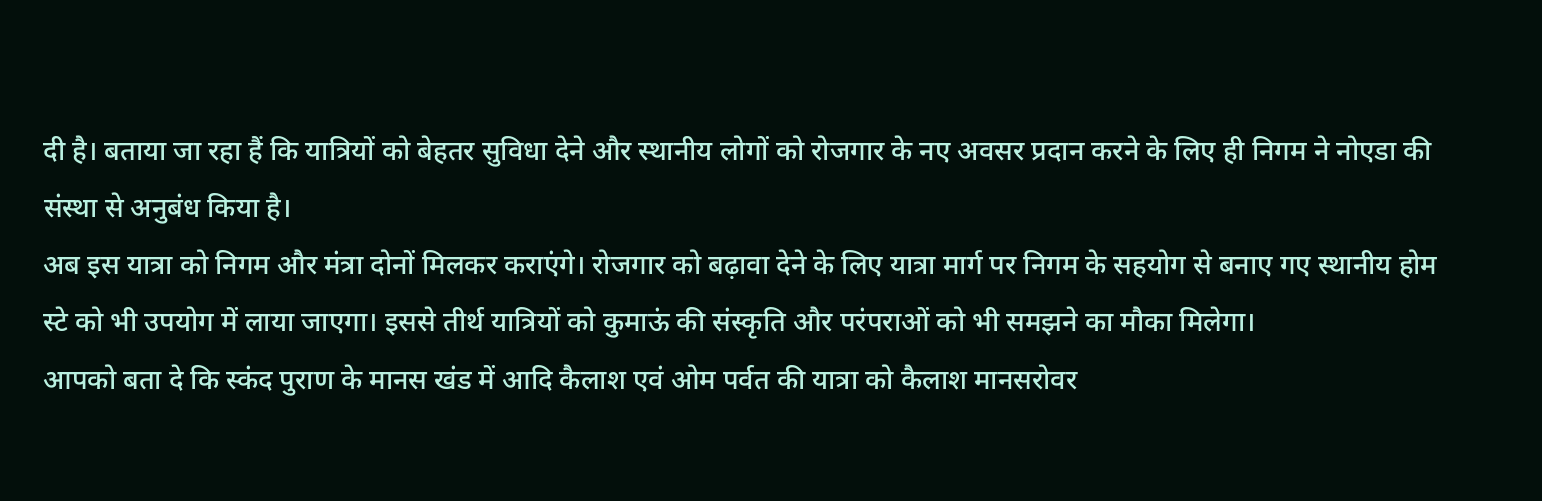दी है। बताया जा रहा हैं कि यात्रियों को बेहतर सुविधा देने और स्थानीय लोगों को रोजगार के नए अवसर प्रदान करने के लिए ही निगम ने नोएडा की संस्था से अनुबंध किया है।
अब इस यात्रा को निगम और मंत्रा दोनों मिलकर कराएंगे। रोजगार को बढ़ावा देने के लिए यात्रा मार्ग पर निगम के सहयोग से बनाए गए स्थानीय होम स्टे को भी उपयोग में लाया जाएगा। इससे तीर्थ यात्रियों को कुमाऊं की संस्कृति और परंपराओं को भी समझने का मौका मिलेगा।
आपको बता दे कि स्कंद पुराण के मानस खंड में आदि कैलाश एवं ओम पर्वत की यात्रा को कैलाश मानसरोवर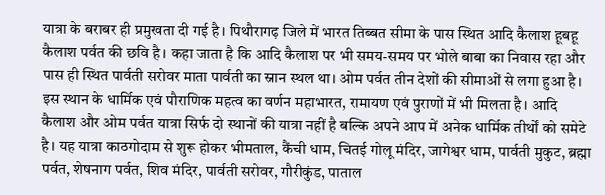यात्रा के बराबर ही प्रमुखता दी गई है। पिथौरागढ़ जिले में भारत तिब्बत सीमा के पास स्थित आदि कैलाश हूबहू कैलाश पर्वत की छवि है। कहा जाता है कि आदि कैलाश पर भी समय-समय पर भोले बाबा का निवास रहा और पास ही स्थित पार्वती सरोवर माता पार्वती का स्नान स्थल था। ओम पर्वत तीन देशों की सीमाओं से लगा हुआ है। इस स्थान के धार्मिक एवं पौराणिक महत्व का वर्णन महाभारत, रामायण एवं पुराणों में भी मिलता है। आदि कैलाश और ओम पर्वत यात्रा सिर्फ दो स्थानों की यात्रा नहीं है बल्कि अपने आप में अनेक धार्मिक तीर्थों को समेटे है। यह यात्रा काठगोदाम से शुरू होकर भीमताल, कैंची धाम, चितई गोलू मंदिर, जागेश्वर धाम, पार्वती मुकुट, ब्रह्मा पर्वत, शेषनाग पर्वत, शिव मंदिर, पार्वती सरोवर, गौरीकुंड, पाताल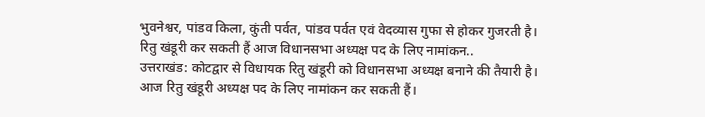भुवनेश्वर, पांडव किला, कुंती पर्वत, पांडव पर्वत एवं वेदव्यास गुफा से होकर गुजरती है।
रितु खंडूरी कर सकती हैं आज विधानसभा अध्यक्ष पद के लिए नामांकन..
उत्तराखंड: कोटद्वार से विधायक रितु खंडूरी को विधानसभा अध्यक्ष बनाने की तैयारी है। आज रितु खंडूरी अध्यक्ष पद के लिए नामांकन कर सकती हैं।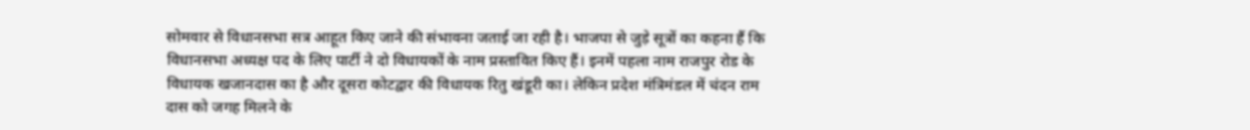सोमवार से विधानसभा सत्र आहूत किए जाने की संभावना जताई जा रही है। भाजपा से जुड़े सूत्रों का कहना हैं कि विधानसभा अध्यक्ष पद के लिए पार्टी ने दो विधायकों के नाम प्रस्तावित किए हैं। इनमें पहला नाम राजपुर रोड के विधायक खजानदास का है और दूसरा कोटद्वार की विधायक रितु खंडूरी का। लेकिन प्रदेश मंत्रिमंडल में चंदन राम दास को जगह मिलने के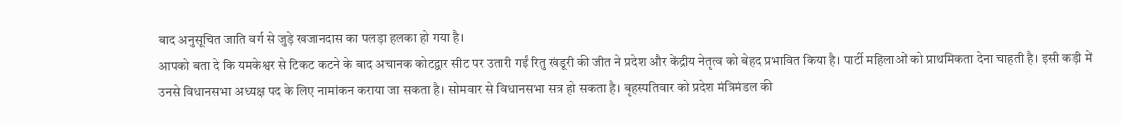बाद अनुसूचित जाति वर्ग से जुड़े खजानदास का पलड़ा हलका हो गया है।
आपको बता दे कि यमकेश्वर से टिकट कटने के बाद अचानक कोटद्वार सीट पर उतारी गईं रितु खंडूरी की जीत ने प्रदेश और केंद्रीय नेतृत्व को बेहद प्रभावित किया है। पार्टी महिलाओं को प्राथमिकता देना चाहती है। इसी कड़ी में उनसे विधानसभा अध्यक्ष पद के लिए नामांकन कराया जा सकता है। सोमवार से विधानसभा सत्र हो सकता है। बृहस्पतिवार को प्रदेश मंत्रिमंडल की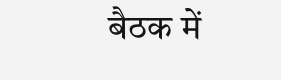बैठक में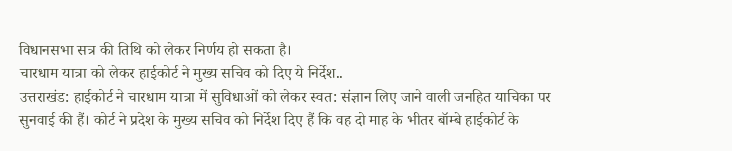विधानसभा सत्र की तिथि को लेकर निर्णय हो सकता है।
चारधाम यात्रा को लेकर हाईकोर्ट ने मुख्य सचिव को दिए ये निर्देश..
उत्तराखंड: हाईकोर्ट ने चारधाम यात्रा में सुविधाओं को लेकर स्वत: संज्ञान लिए जाने वाली जनहित याचिका पर सुनवाई की हैं। कोर्ट ने प्रदेश के मुख्य सचिव को निर्देश दिए हैं कि वह दो माह के भीतर बॉम्बे हाईकोर्ट के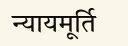न्यायमूर्ति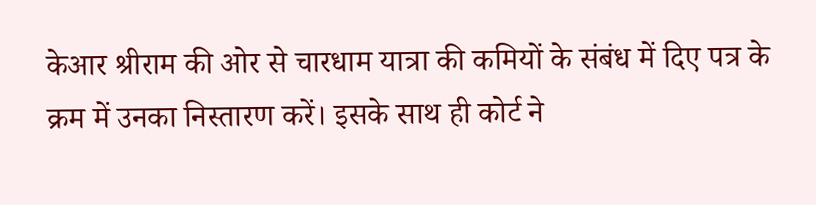केआर श्रीराम की ओर से चारधाम यात्रा की कमियों के संबंध में दिए पत्र के क्रम में उनका निस्तारण करें। इसके साथ ही कोर्ट ने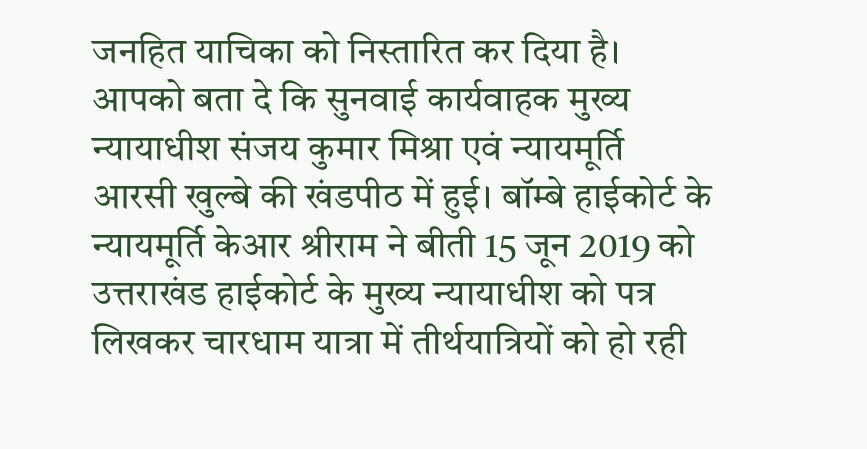जनहित याचिका को निस्तारित कर दिया है।
आपको बता दे कि सुनवाई कार्यवाहक मुख्य न्यायाधीश संजय कुमार मिश्रा एवं न्यायमूर्ति आरसी खुल्बे की खंडपीठ में हुई। बॉम्बे हाईकोर्ट के न्यायमूर्ति केआर श्रीराम ने बीती 15 जून 2019 को उत्तराखंड हाईकोर्ट के मुख्य न्यायाधीश को पत्र लिखकर चारधाम यात्रा में तीर्थयात्रियों को हो रही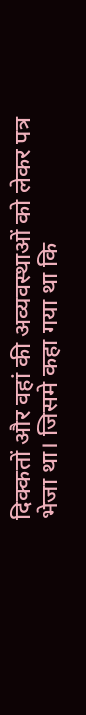दिक्कतों और वहां की अव्यवस्थाओं को लेकर पत्र भेजा था। जिसमे कहा गया था कि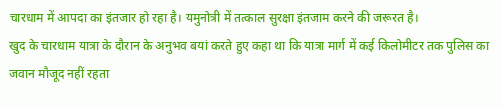चारधाम में आपदा का इंतजार हो रहा है। यमुनोत्री में तत्काल सुरक्षा इंतजाम करने की जरूरत है।
खुद के चारधाम यात्रा के दौरान के अनुभव बयां करते हुए कहा था कि यात्रा मार्ग में कई किलोमीटर तक पुलिस का जवान मौजूद नहीं रहता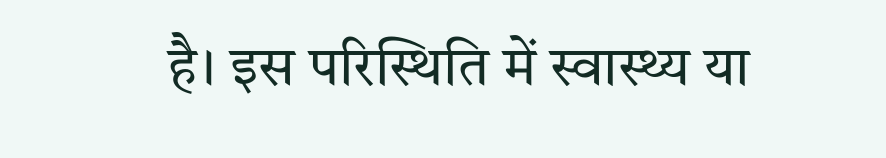है। इस परिस्थिति में स्वास्थ्य या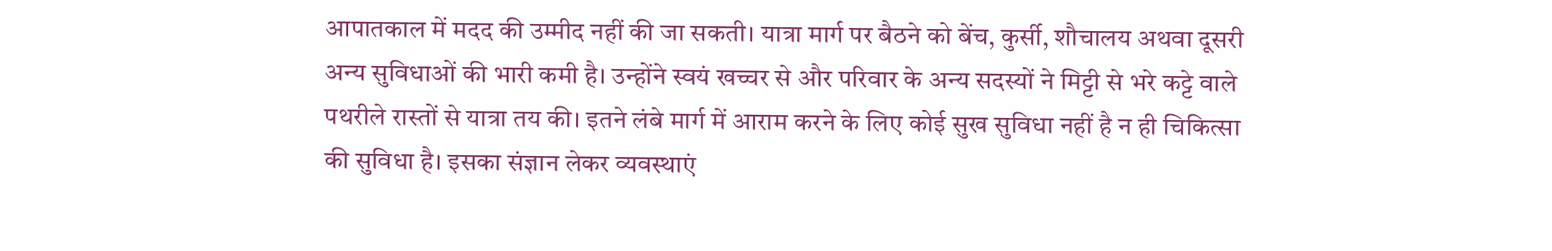आपातकाल में मदद की उम्मीद नहीं की जा सकती। यात्रा मार्ग पर बैठने को बेंच, कुर्सी, शौचालय अथवा दूसरी अन्य सुविधाओं की भारी कमी है। उन्होंने स्वयं खच्चर से और परिवार के अन्य सदस्यों ने मिट्टी से भरे कट्टे वाले पथरीले रास्तों से यात्रा तय की। इतने लंबे मार्ग में आराम करने के लिए कोई सुख सुविधा नहीं है न ही चिकित्सा की सुविधा है। इसका संज्ञान लेकर व्यवस्थाएं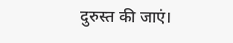दुरुस्त की जाएं।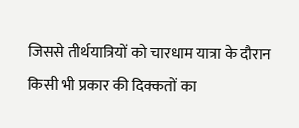जिससे तीर्थयात्रियों को चारधाम यात्रा के दौरान किसी भी प्रकार की दिक्कतों का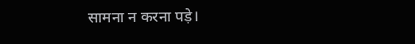सामना न करना पड़े।